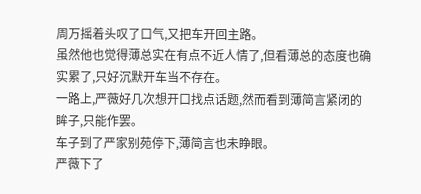周万摇着头叹了口气,又把车开回主路。
虽然他也觉得薄总实在有点不近人情了,但看薄总的态度也确实累了,只好沉默开车当不存在。
一路上,严薇好几次想开口找点话题,然而看到薄简言紧闭的眸子,只能作罢。
车子到了严家别苑停下,薄简言也未睁眼。
严薇下了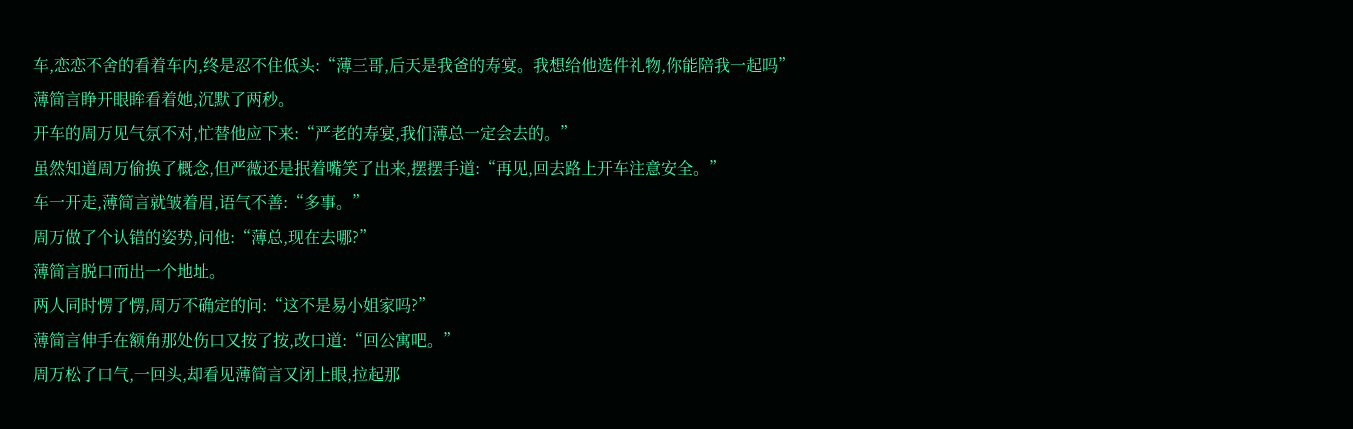车,恋恋不舍的看着车内,终是忍不住低头:“薄三哥,后天是我爸的寿宴。我想给他选件礼物,你能陪我一起吗”
薄简言睁开眼眸看着她,沉默了两秒。
开车的周万见气氛不对,忙替他应下来:“严老的寿宴,我们薄总一定会去的。”
虽然知道周万偷换了概念,但严薇还是抿着嘴笑了出来,摆摆手道:“再见,回去路上开车注意安全。”
车一开走,薄简言就皱着眉,语气不善:“多事。”
周万做了个认错的姿势,问他:“薄总,现在去哪?”
薄简言脱口而出一个地址。
两人同时愣了愣,周万不确定的问:“这不是易小姐家吗?”
薄简言伸手在额角那处伤口又按了按,改口道:“回公寓吧。”
周万松了口气,一回头,却看见薄简言又闭上眼,拉起那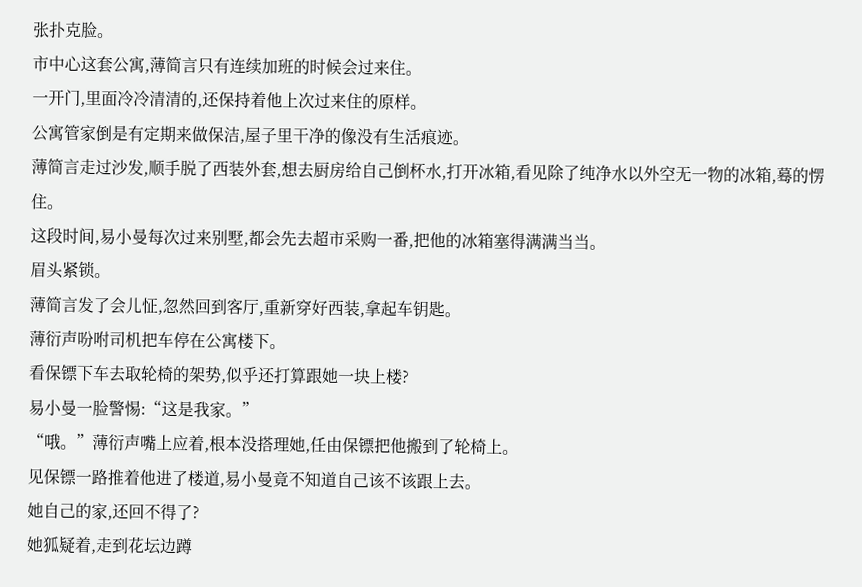张扑克脸。
市中心这套公寓,薄简言只有连续加班的时候会过来住。
一开门,里面冷冷清清的,还保持着他上次过来住的原样。
公寓管家倒是有定期来做保洁,屋子里干净的像没有生活痕迹。
薄简言走过沙发,顺手脱了西装外套,想去厨房给自己倒杯水,打开冰箱,看见除了纯净水以外空无一物的冰箱,蓦的愣住。
这段时间,易小曼每次过来别墅,都会先去超市采购一番,把他的冰箱塞得满满当当。
眉头紧锁。
薄简言发了会儿怔,忽然回到客厅,重新穿好西装,拿起车钥匙。
薄衍声吩咐司机把车停在公寓楼下。
看保镖下车去取轮椅的架势,似乎还打算跟她一块上楼?
易小曼一脸警惕:“这是我家。”
“哦。”薄衍声嘴上应着,根本没搭理她,任由保镖把他搬到了轮椅上。
见保镖一路推着他进了楼道,易小曼竟不知道自己该不该跟上去。
她自己的家,还回不得了?
她狐疑着,走到花坛边蹲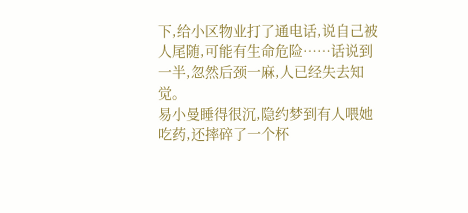下,给小区物业打了通电话,说自己被人尾随,可能有生命危险……话说到一半,忽然后颈一麻,人已经失去知觉。
易小曼睡得很沉,隐约梦到有人喂她吃药,还摔碎了一个杯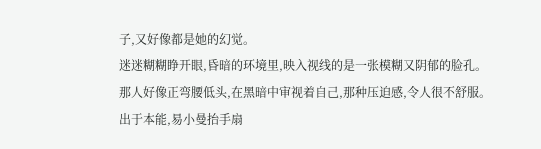子,又好像都是她的幻觉。
迷迷糊糊睁开眼,昏暗的环境里,映入视线的是一张模糊又阴郁的脸孔。
那人好像正弯腰低头,在黑暗中审视着自己,那种压迫感,令人很不舒服。
出于本能,易小曼抬手扇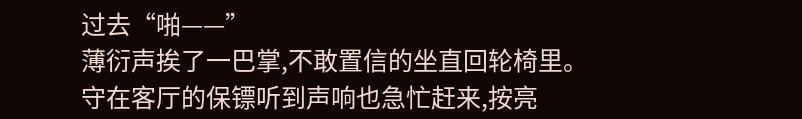过去“啪——”
薄衍声挨了一巴掌,不敢置信的坐直回轮椅里。
守在客厅的保镖听到声响也急忙赶来,按亮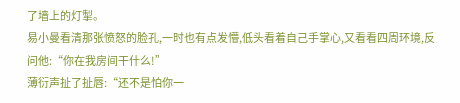了墙上的灯掣。
易小曼看清那张愤怒的脸孔,一时也有点发懵,低头看着自己手掌心,又看看四周环境,反问他:“你在我房间干什么!”
薄衍声扯了扯唇:“还不是怕你一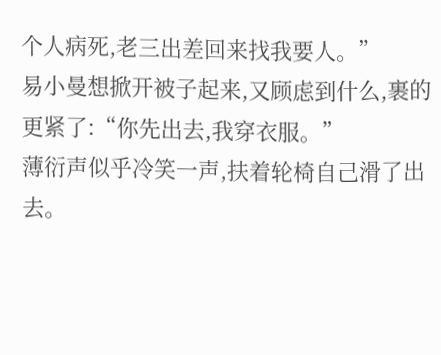个人病死,老三出差回来找我要人。”
易小曼想掀开被子起来,又顾虑到什么,裹的更紧了:“你先出去,我穿衣服。”
薄衍声似乎冷笑一声,扶着轮椅自己滑了出去。